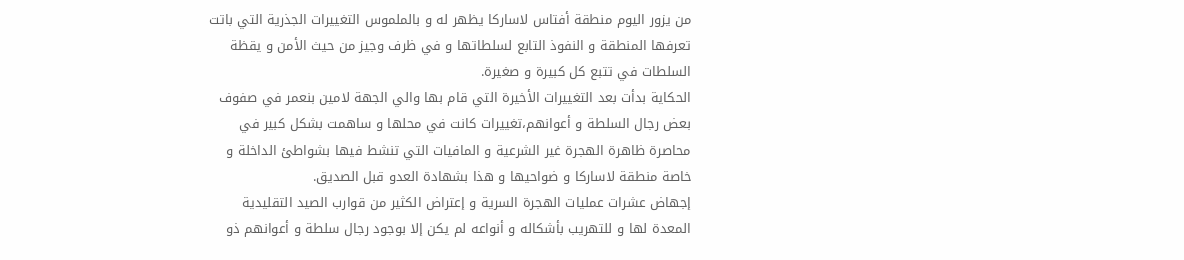من يزور اليوم منطقة أفتاس لاساركا يظهر له و بالملموس التغييرات الجذرية التي باتت تعرفها المنطقة و النفوذ التابع لسلطاتها و في ظرف وجيز من حيث الأمن و يقظة السلطات في تتبع كل كبيرة و صغيرة.
الحكاية بدأت بعد التغييرات الأخيرة التي قام بها والي الجهة لامين بنعمر في صفوف بعض رجال السلطة و أعوانهم،تغييرات كانت في محلها و ساهمت بشكل كبير في محاصرة ظاهرة الهجرة غير الشرعية و المافيات التي تنشط فيها بشواطئ الداخلة و خاصة منطقة لاساركا و ضواحيها و هذا بشهادة العدو قبل الصديق.
إجهاض عشرات عمليات الهجرة السرية و إعتراض الكثير من قوارب الصيد التقليدية المعدة لها و للتهريب بأشكاله و أنواعه لم يكن إلا بوجود رجال سلطة و أعوانهم ذو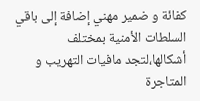كفائة و ضمير مهني إضافة إلى باقي السلطات الأمنية بمختلف أشكالها،لتجد مافيات التهريب و المتاجرة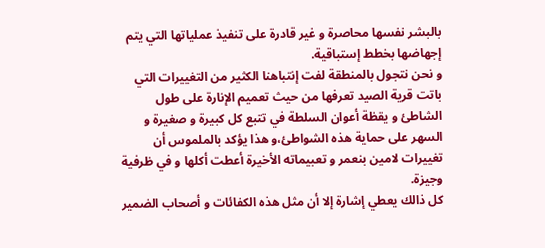بالبشر نفسها محاصرة و غير قادرة على تنفيذ عملياتها التي يتم إجهاضها بخطط إستباقية.
و نحن نتجول بالمنطقة لفت إنتباهنا الكثير من التغييرات التي باتت قرية الصيد تعرفها من حيث تعميم الإنارة على طول الشاطئ و يقظة أعوان السلطة في تتبع كل كبيرة و صغيرة و السهر على حماية هذه الشواطئ،و هذا يؤكد بالملموس أن تغييرات لامين بنعمر و تعبيماته الأخيرة أعطت أكلها و في ظرفية وجيزة.
كل ذالك يعطي إشارة إلا أن مثل هذه الكفائات و أصحاب الضمير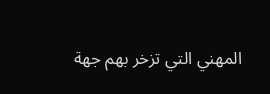المهني التي تزخر بهم جهة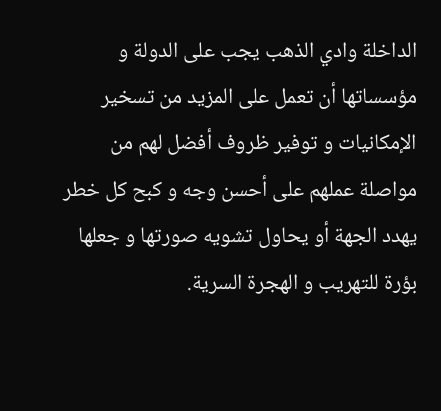الداخلة وادي الذهب يجب على الدولة و مؤسساتها أن تعمل على المزيد من تسخير الإمكانيات و توفير ظروف أفضل لهم من مواصلة عملهم على أحسن وجه و كبح كل خطر يهدد الجهة أو يحاول تشويه صورتها و جعلها بؤرة للتهريب و الهجرة السرية.